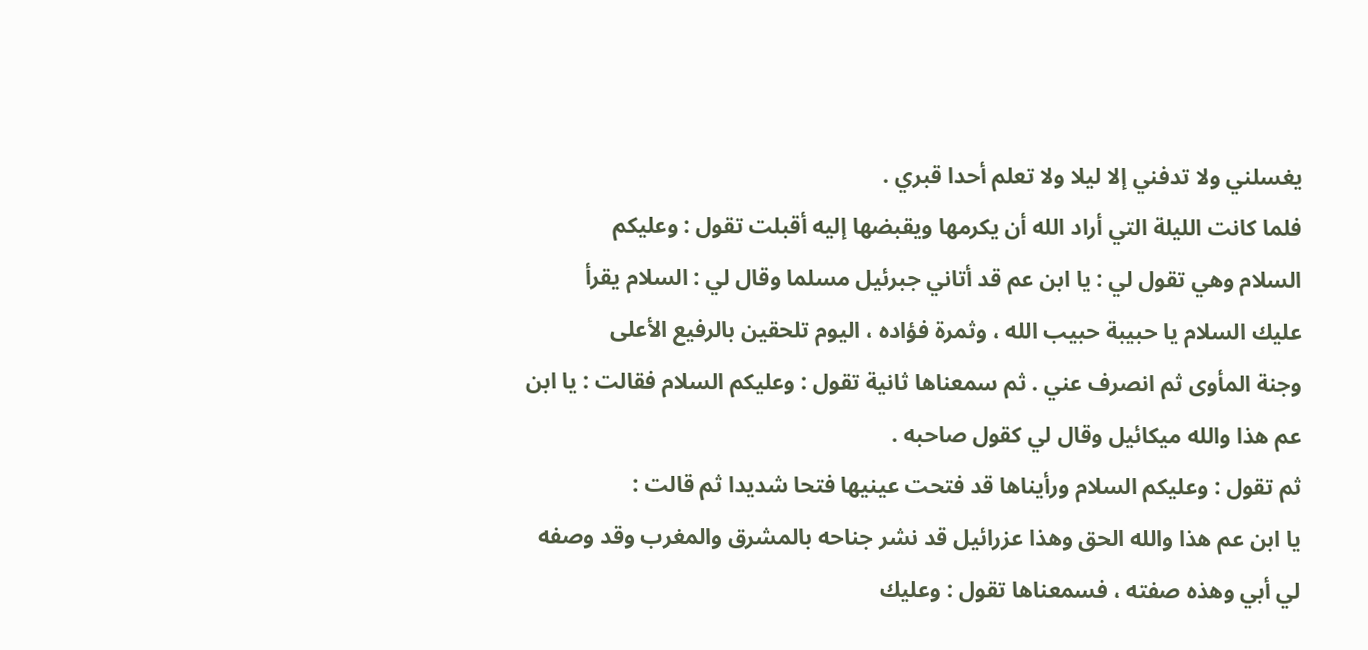يغسلني ولا تدفني إلا ليلا ولا تعلم أحدا قبري .
فلما كانت الليلة التي أراد الله أن يكرمها ويقبضها إليه أقبلت تقول : وعليكم
السلام وهي تقول لي : يا ابن عم قد أتاني جبرئيل مسلما وقال لي : السلام يقرأ
عليك السلام يا حبيبة حبيب الله ، وثمرة فؤاده ، اليوم تلحقين بالرفيع الأعلى
وجنة المأوى ثم انصرف عني . ثم سمعناها ثانية تقول : وعليكم السلام فقالت : يا ابن
عم هذا والله ميكائيل وقال لي كقول صاحبه .
ثم تقول : وعليكم السلام ورأيناها قد فتحت عينيها فتحا شديدا ثم قالت :
يا ابن عم هذا والله الحق وهذا عزرائيل قد نشر جناحه بالمشرق والمغرب وقد وصفه
لي أبي وهذه صفته ، فسمعناها تقول : وعليك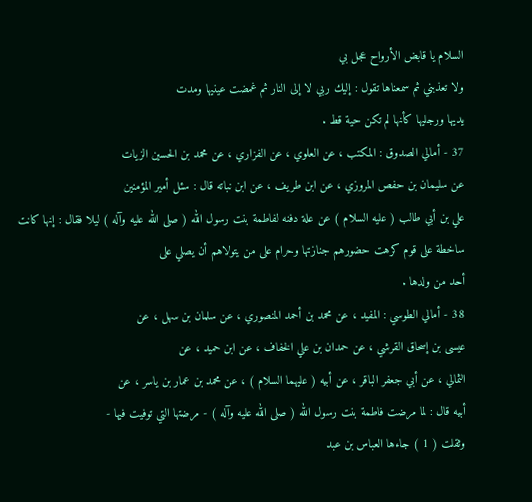السلام يا قابض الأرواح عجل بي
ولا تعذبني ثم سمعناها تقول : إليك ربي لا إلى النار ثم غمضت عينيها ومدت
يديها ورجليها كأنها لم تكن حية قط .
37 - أمالي الصدوق : المكتب ، عن العلوي ، عن الفزاري ، عن محمد بن الحسين الزيات
عن سليمان بن حفص المروزي ، عن ابن طريف ، عن ابن نباته قال : سئل أمير المؤمنين
علي بن أبي طالب ( عليه السلام ) عن علة دفنه لفاطمة بنت رسول الله ( صلى الله عليه وآله ) ليلا فقال : إنها كانت
ساخطة على قوم كرهت حضورهم جنازتها وحرام على من يتولاهم أن يصلي على
أحد من ولدها .
38 - أمالي الطوسي : المفيد ، عن محمد بن أحمد المنصوري ، عن سلمان بن سهل ، عن
عيسى بن إسحاق القرشي ، عن حمدان بن علي الخفاف ، عن ابن حميد ، عن
الثمالي ، عن أبي جعفر الباقر ، عن أبيه ( عليهما السلام ) ، عن محمد بن عمار بن ياسر ، عن
أبيه قال : لما مرضت فاطمة بنت رسول الله ( صلى الله عليه وآله ) - مرضتها التي توفيت فيها -
وثقلت ( 1 ) جاءها العباس بن عبد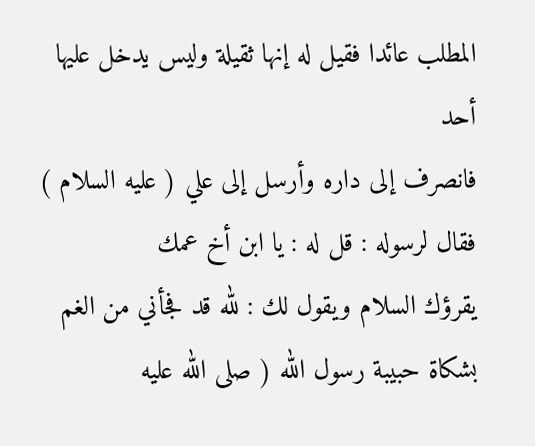المطلب عائدا فقيل له إنها ثقيلة وليس يدخل عليها أحد
فانصرف إلى داره وأرسل إلى علي ( عليه السلام ) فقال لرسوله : قل له : يا ابن أخ عمك
يقرؤك السلام ويقول لك : لله قد فجأني من الغم بشكاة حبيبة رسول الله ( صلى الله عليه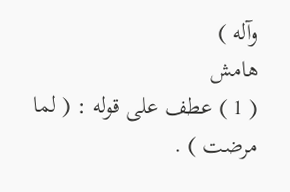وآله )
هامش
( 1 ) عطف على قوله : ( لما مرضت ) .